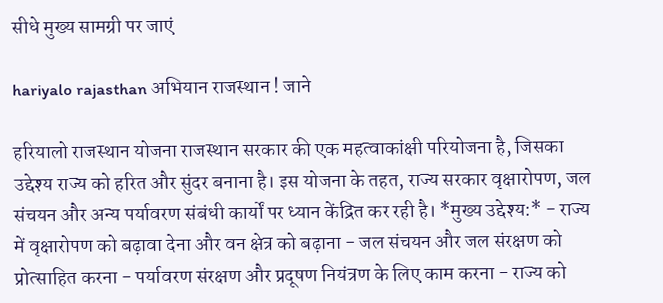सीधे मुख्य सामग्री पर जाएं

hariyalo rajasthan अभियान राजस्थान ! जाने

हरियालो राजस्थान योजना राजस्थान सरकार की एक महत्वाकांक्षी परियोजना है, जिसका उद्देश्य राज्य को हरित और सुंदर बनाना है। इस योजना के तहत, राज्य सरकार वृक्षारोपण, जल संचयन और अन्य पर्यावरण संबंधी कार्यों पर ध्यान केंद्रित कर रही है। *मुख्य उद्देश्य:* - राज्य में वृक्षारोपण को बढ़ावा देना और वन क्षेत्र को बढ़ाना - जल संचयन और जल संरक्षण को प्रोत्साहित करना - पर्यावरण संरक्षण और प्रदूषण नियंत्रण के लिए काम करना - राज्य को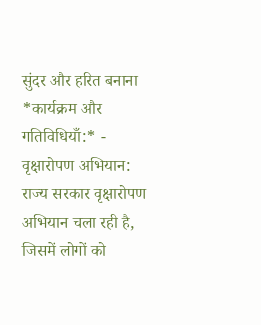सुंदर और हरित बनाना *कार्यक्रम और गतिविधियाँ:* - वृक्षारोपण अभियान: राज्य सरकार वृक्षारोपण अभियान चला रही है, जिसमें लोगों को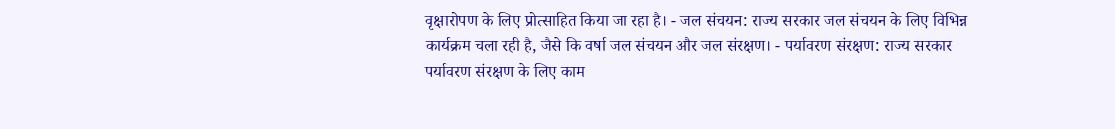वृक्षारोपण के लिए प्रोत्साहित किया जा रहा है। - जल संचयन: राज्य सरकार जल संचयन के लिए विभिन्न कार्यक्रम चला रही है, जैसे कि वर्षा जल संचयन और जल संरक्षण। - पर्यावरण संरक्षण: राज्य सरकार पर्यावरण संरक्षण के लिए काम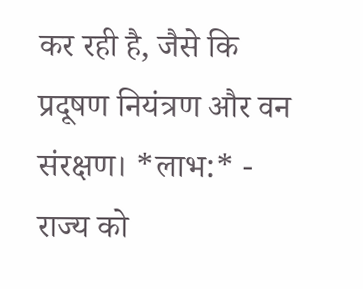कर रही है, जैसे कि प्रदूषण नियंत्रण और वन संरक्षण। *लाभ:* - राज्य को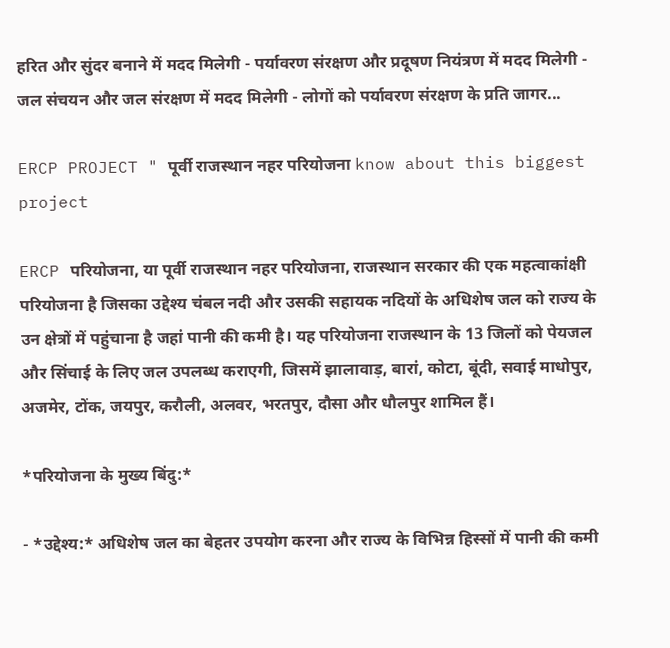हरित और सुंदर बनाने में मदद मिलेगी - पर्यावरण संरक्षण और प्रदूषण नियंत्रण में मदद मिलेगी - जल संचयन और जल संरक्षण में मदद मिलेगी - लोगों को पर्यावरण संरक्षण के प्रति जागर...

ERCP PROJECT " पूर्वी राजस्थान नहर परियोजना know about this biggest project

ERCP परियोजना, या पूर्वी राजस्थान नहर परियोजना, राजस्थान सरकार की एक महत्वाकांक्षी परियोजना है जिसका उद्देश्य चंबल नदी और उसकी सहायक नदियों के अधिशेष जल को राज्य के उन क्षेत्रों में पहुंचाना है जहां पानी की कमी है। यह परियोजना राजस्थान के 13 जिलों को पेयजल और सिंचाई के लिए जल उपलब्ध कराएगी, जिसमें झालावाड़, बारां, कोटा, बूंदी, सवाई माधोपुर, अजमेर, टोंक, जयपुर, करौली, अलवर, भरतपुर, दौसा और धौलपुर शामिल हैं।

*परियोजना के मुख्य बिंदु:*

- *उद्देश्य:* अधिशेष जल का बेहतर उपयोग करना और राज्य के विभिन्न हिस्सों में पानी की कमी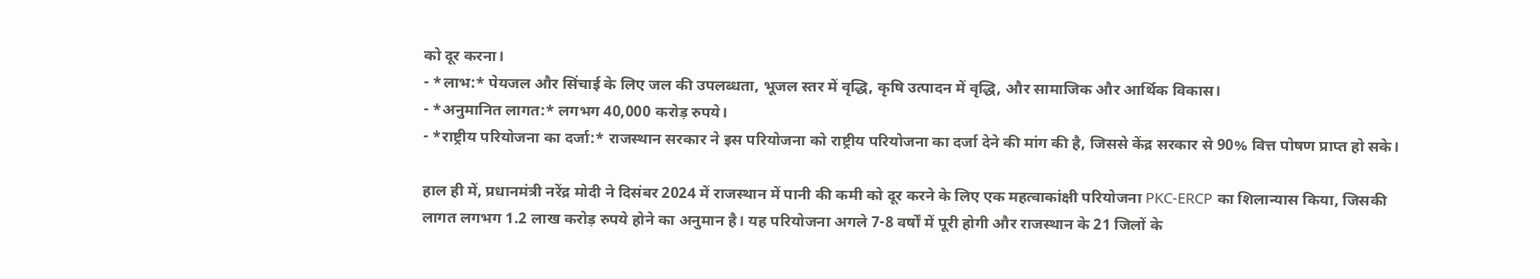को दूर करना।
- *लाभ:* पेयजल और सिंचाई के लिए जल की उपलब्धता, भूजल स्तर में वृद्धि, कृषि उत्पादन में वृद्धि, और सामाजिक और आर्थिक विकास।
- *अनुमानित लागत:* लगभग 40,000 करोड़ रुपये।
- *राष्ट्रीय परियोजना का दर्जा:* राजस्थान सरकार ने इस परियोजना को राष्ट्रीय परियोजना का दर्जा देने की मांग की है, जिससे केंद्र सरकार से 90% वित्त पोषण प्राप्त हो सके।

हाल ही में, प्रधानमंत्री नरेंद्र मोदी ने दिसंबर 2024 में राजस्थान में पानी की कमी को दूर करने के लिए एक महत्वाकांक्षी परियोजना PKC-ERCP का शिलान्यास किया, जिसकी लागत लगभग 1.2 लाख करोड़ रुपये होने का अनुमान है। यह परियोजना अगले 7-8 वर्षों में पूरी होगी और राजस्थान के 21 जिलों के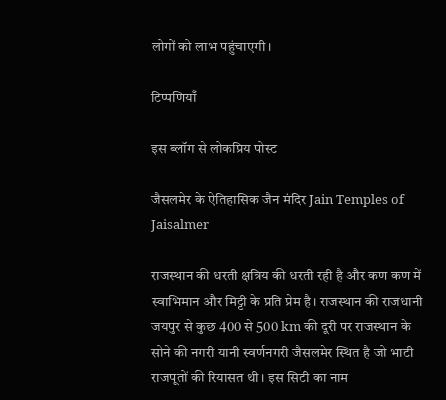लोगों को लाभ पहुंचाएगी।

टिप्पणियाँ

इस ब्लॉग से लोकप्रिय पोस्ट

जैसलमेर के ऐतिहासिक जैन मंदिर Jain Temples of Jaisalmer

राजस्थान की धरती क्षत्रिय की धरती रही है और कण कण में स्वाभिमान और मिट्टी के प्रति प्रेम है। राजस्थान की राजधानी जयपुर से कुछ 400 से 500 km की दूरी पर राजस्थान के सोने की नगरी यानी स्वर्णनगरी जैसलमेर स्थित है जो भाटी राजपूतों की रियासत थी। इस सिटी का नाम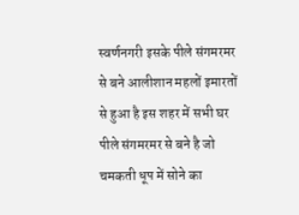स्वर्णनगरी इसके पीले संगमरमर से बने आलीशान महलों इमारतों से हुआ है इस शहर में सभी घर पीले संगमरमर से बने है जो चमकती धूप में सोने का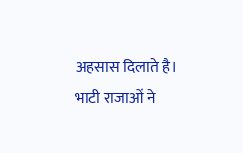अहसास दिलाते है। भाटी राजाओं ने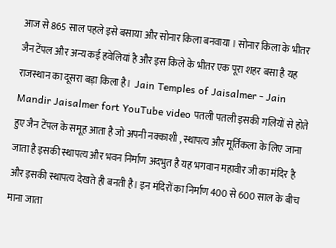आज से 865 साल पहले इसे बसाया और सोनार किला बनवाया । सोनार किला के भीतर जैन टेंपल और अन्य कई हवेलियां है और इस किले के भीतर एक पूरा शहर बसा है यह राजस्थान का दूसरा बड़ा किला है।  Jain Temples of Jaisalmer - Jain Mandir Jaisalmer fort YouTube video पतली पतली इसकी गलियों से होते हुए जैन टेंपल के समूह आता है जो अपनी नक्काशी , स्थापत्य और मूर्तिकला के लिए जाना जाता है इसकी स्थापत्य और भवन निर्माण अदभुत है यह भगवान महावीर जी का मंदिर है और इसकी स्थापत्य देखते ही बनती है। इन मंदिरों का निर्माण 400 से 600 साल के बीच माना जाता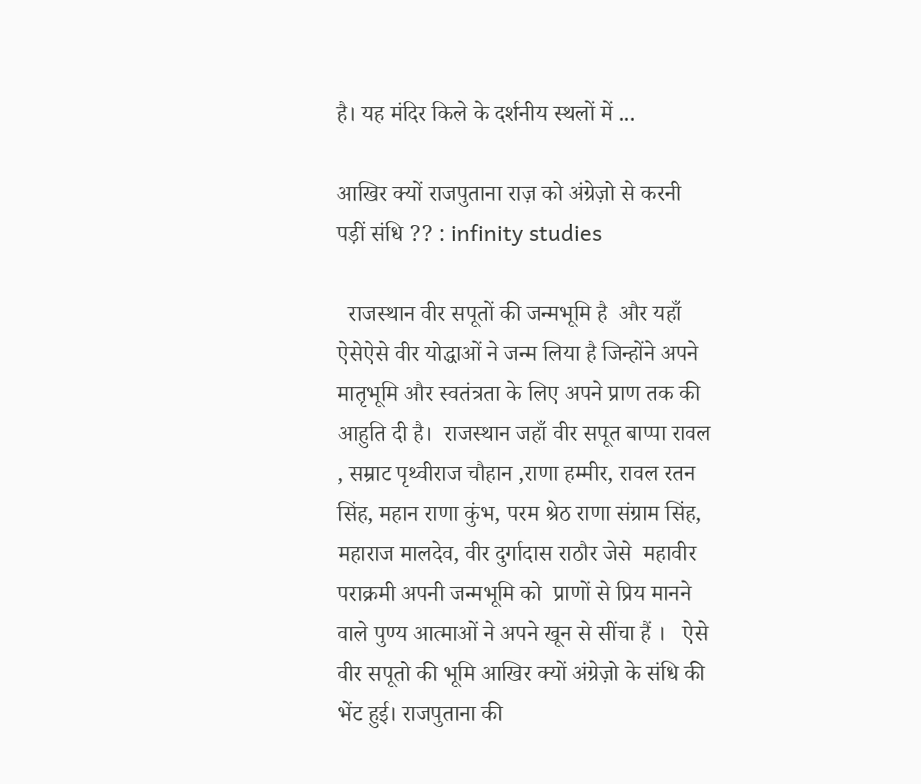है। यह मंदिर किले के दर्शनीय स्थलों में ...

आखिर क्यों राजपुताना राज़ को अंग्रेज़ो से करनी पड़ीं संधि ?? : infinity studies

  राजस्थान वीर सपूतों की जन्मभूमि है  और यहाँ ऐसेऐसे वीर योद्धाओं ने जन्म लिया है जिन्होंने अपने मातृभूमि और स्वतंत्रता के लिए अपने प्राण तक की आहुति दी है।  राजस्थान जहाँ वीर सपूत बाप्पा रावल , सम्राट पृथ्वीराज चौहान ,राणा हम्मीर, रावल रतन  सिंह, महान राणा कुंभ, परम श्रेठ राणा संग्राम सिंह, महाराज मालदेव, वीर दुर्गादास राठौर जेसे  महावीर पराक्रमी अपनी जन्मभूमि को  प्राणों से प्रिय मानने वाले पुण्य आत्माओं ने अपने खून से सींचा हैं ।   ऐसे वीर सपूतो की भूमि आखिर क्यों अंग्रेज़ो के संधि की भेंट हुई। राजपुताना की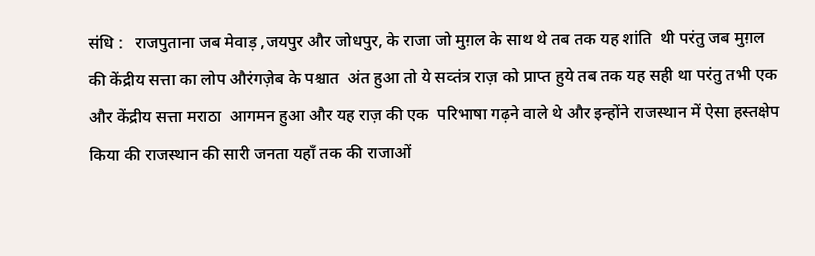संधि :   राजपुताना जब मेवाड़ ,जयपुर और जोधपुर, के राजा जो मुग़ल के साथ थे तब तक यह शांति  थी परंतु जब मुग़ल की केंद्रीय सत्ता का लोप औरंगज़ेब के पश्चात  अंत हुआ तो ये सव्तंत्र राज़ को प्राप्त हुये तब तक यह सही था परंतु तभी एक और केंद्रीय सत्ता मराठा  आगमन हुआ और यह राज़ की एक  परिभाषा गढ़ने वाले थे और इन्होंने राजस्थान में ऐसा हस्तक्षेप किया की राजस्थान की सारी जनता यहाँ तक की राजाओं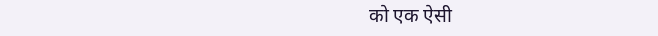को एक ऐसी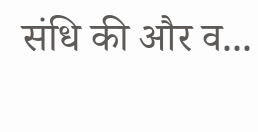संधि की और व...